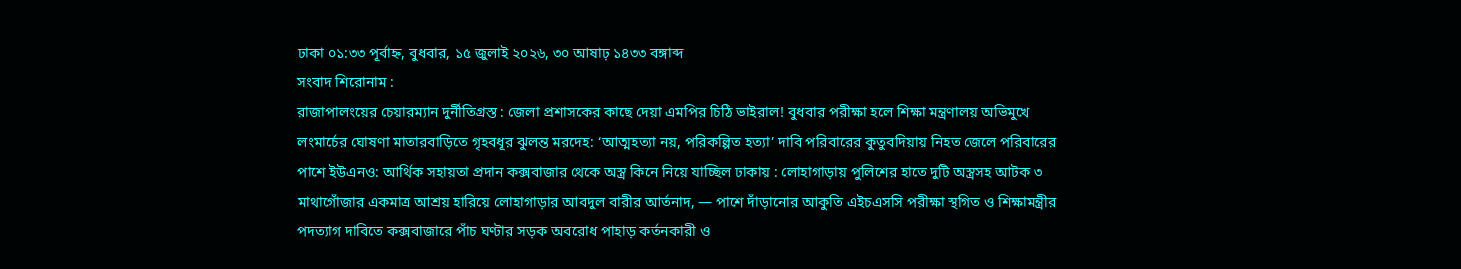ঢাকা ০১:৩৩ পূর্বাহ্ন, বুধবার, ১৫ জুলাই ২০২৬, ৩০ আষাঢ় ১৪৩৩ বঙ্গাব্দ
সংবাদ শিরোনাম :
রাজাপালংয়ের চেয়ারম্যান দুর্নীতিগ্রস্ত : জেলা প্রশাসকের কাছে দেয়া এমপির চিঠি ভাইরাল! বুধবার পরীক্ষা হলে শিক্ষা মন্ত্রণালয় অভিমুখে লংমার্চের ঘোষণা মাতারবাড়িতে গৃহবধূর ঝুলন্ত মরদেহ: ‘আত্মহত্যা নয়, পরিকল্পিত হত্যা’ দাবি পরিবারের কুতুবদিয়ায় নিহত জেলে পরিবারের পাশে ইউএনও: আর্থিক সহায়তা প্রদান কক্সবাজার থেকে অস্ত্র কিনে নিয়ে যাচ্ছিল ঢাকায় : লোহাগাড়ায় পুলিশের হাতে দুটি অস্ত্রসহ আটক ৩ মাথাগোঁজার একমাত্র আশ্রয় হারিয়ে লোহাগাড়ার আবদুল বারীর আর্তনাদ, — পাশে দাঁড়ানোর আকুতি এইচএসসি পরীক্ষা স্থগিত ও শিক্ষামন্ত্রীর পদত্যাগ দাবিতে কক্সবাজারে পাঁচ ঘণ্টার সড়ক অবরোধ পাহাড় কর্তনকারী ও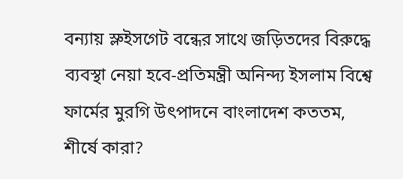বন্যায় স্লুইসগেট বন্ধের সাথে জড়িতদের বিরুদ্ধে ব্যবস্থা নেয়া হবে-প্রতিমন্ত্রী অনিন্দ্য ইসলাম বিশ্বে ফার্মের মুরগি উৎপাদনে বাংলাদেশ কততম, শীর্ষে কারা?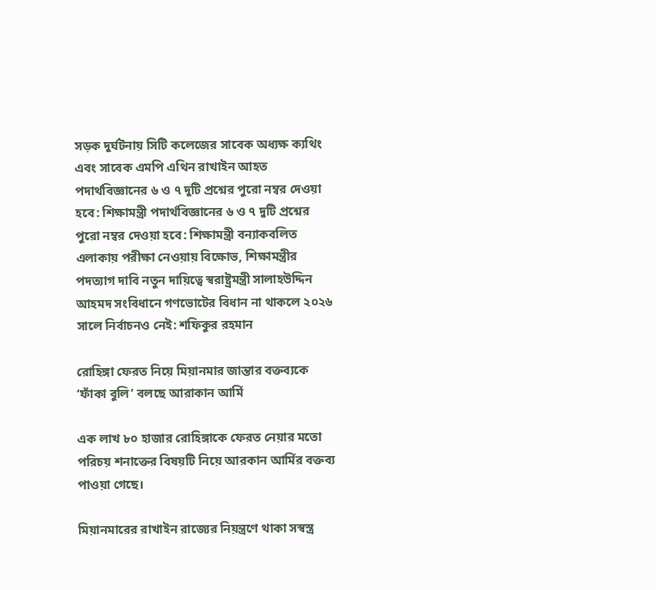সড়ক দুর্ঘটনায় সিটি কলেজের সাবেক অধ্যক্ষ ক্যথিং এবং সাবেক এমপি এথিন রাখাইন আহত পদার্থবিজ্ঞানের ৬ ও ৭ দুটি প্রশ্নের পুরো নম্বর দেওয়া হবে: শিক্ষামন্ত্রী পদার্থবিজ্ঞানের ৬ ও ৭ দুটি প্রশ্নের পুরো নম্বর দেওয়া হবে: শিক্ষামন্ত্রী বন্যাকবলিত এলাকায় পরীক্ষা নেওয়ায় বিক্ষোভ, শিক্ষামন্ত্রীর পদত্যাগ দাবি নতুন দায়িত্বে স্বরাষ্ট্রমন্ত্রী সালাহউদ্দিন আহমদ সংবিধানে গণভোটের বিধান না থাকলে ২০২৬ সালে নির্বাচনও নেই: শফিকুর রহমান

রোহিঙ্গা ফেরত নিয়ে মিয়ানমার জান্তার বক্তব্যকে ‘ফাঁকা বুলি’ বলছে আরাকান আর্মি

এক লাখ ৮০ হাজার রোহিঙ্গাকে ফেরত নেয়ার মতো পরিচয় শনাক্তের বিষয়টি নিয়ে আরকান আর্মির বক্তব্য পাওয়া গেছে।

মিয়ানমারের রাখাইন রাজ্যের নিয়ন্ত্রণে থাকা সস্বস্ত্র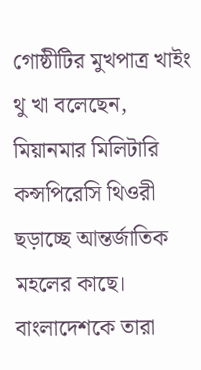গোষ্ঠীটির মুখপাত্র খাইং থু খা বলেছেন, মিয়ানমার মিলিটারি কন্সপিরেসি থিওরী ছড়াচ্ছে আন্তর্জাতিক মহলের কাছে। বাংলাদেশকে তারা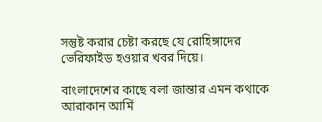সন্তুষ্ট করার চেষ্টা করছে যে রোহিঙ্গাদের ভেরিফাইড হওয়ার খবর দিয়ে।

বাংলাদেশের কাছে বলা জান্তার এমন কথাকে আরাকান আর্মি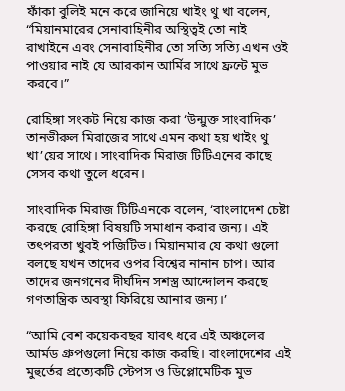ফাঁকা বুলিই মনে করে জানিয়ে খাইং থু খা বলেন, “মিয়ানমারের সেনাবাহিনীর অস্থিত্বই তো নাই রাখাইনে এবং সেনাবাহিনীর তো সত্যি সত্যি এখন ওই পাওয়ার নাই যে আরকান আর্মির সাথে ফ্রন্টে মুভ করবে।”

রোহিঙ্গা সংকট নিয়ে কাজ করা ‘উন্মুক্ত সাংবাদিক’ তানভীরুল মিরাজের সাথে এমন কথা হয় খাইং থু খা’য়ের সাথে। সাংবাদিক মিরাজ টিটিএনের কাছে সেসব কথা তুলে ধরেন।

সাংবাদিক মিরাজ টিটিএনকে বলেন, ‘বাংলাদেশ চেষ্টা করছে রোহিঙ্গা বিষয়টি সমাধান করার জন্য। এই তৎপরতা খুবই পজিটিভ। মিয়ানমার যে কথা গুলো বলছে যখন তাদের ওপর বিশ্বের নানান চাপ। আর তাদের জনগনের দীর্ঘদিন সশস্ত্র আন্দোলন করছে গণতান্ত্রিক অবস্থা ফিরিয়ে আনার জন্য।’

“আমি বেশ কয়েকবছর যাবৎ ধরে এই অঞ্চলের আর্মড গ্রুপগুলো নিয়ে কাজ করছি। বাংলাদেশের এই মুহুর্তের প্রত্যেকটি স্টেপস ও ডিপ্লোমেটিক মুভ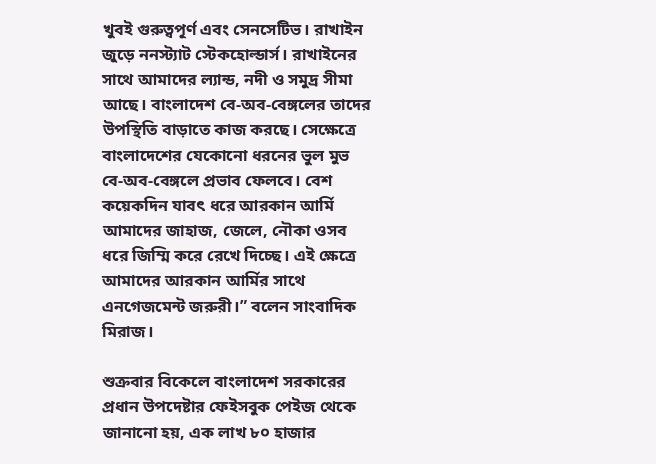খুবই গুরুত্বপূর্ণ এবং সেনসেটিভ। রাখাইন জুড়ে ননস্ট্যাট স্টেকহোল্ডার্স। রাখাইনের সাথে আমাদের ল্যান্ড, নদী ও সমুদ্র সীমা আছে। বাংলাদেশ বে-অব-বেঙ্গলের তাদের উপস্থিতি বাড়াতে কাজ করছে। সেক্ষেত্রে বাংলাদেশের যেকোনো ধরনের ভুল মুভ বে-অব-বেঙ্গলে প্রভাব ফেলবে। বেশ কয়েকদিন যাবৎ ধরে আরকান আর্মি আমাদের জাহাজ, জেলে, নৌকা ওসব ধরে জিম্মি করে রেখে দিচ্ছে। এই ক্ষেত্রে আমাদের আরকান আর্মির সাথে এনগেজমেন্ট জরুরী।” বলেন সাংবাদিক মিরাজ।

শুক্রবার বিকেলে বাংলাদেশ সরকারের প্রধান উপদেষ্টার ফেইসবুক পেইজ থেকে জানানো হয়, এক লাখ ৮০ হাজার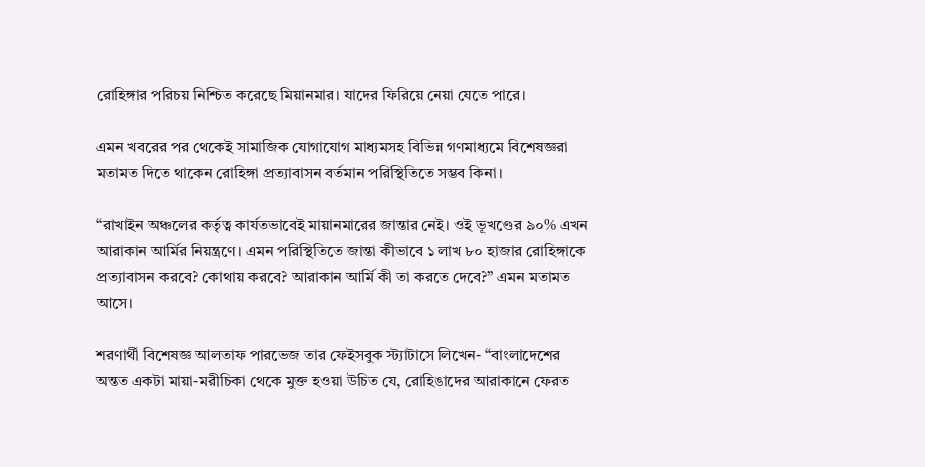রোহিঙ্গার পরিচয় নিশ্চিত করেছে মিয়ানমার। যাদের ফিরিয়ে নেয়া যেতে পারে।

এমন খবরের পর থেকেই সামাজিক যোগাযোগ মাধ্যমসহ বিভিন্ন গণমাধ্যমে বিশেষজ্ঞরা মতামত দিতে থাকেন রোহিঙ্গা প্রত্যাবাসন বর্তমান পরিস্থিতিতে সম্ভব কিনা।

“রাখাইন অঞ্চলের কর্তৃত্ব কার্যতভাবেই মায়ানমারের জান্তার নেই। ওই ভূখণ্ডের ৯০% এখন আরাকান আর্মির নিয়ন্ত্রণে। এমন পরিস্থিতিতে জান্তা কীভাবে ১ লাখ ৮০ হাজার রোহিঙ্গাকে প্রত্যাবাসন করবে? কোথায় করবে? আরাকান আর্মি কী তা করতে দেবে?” এমন মতামত আসে।

শরণার্থী বিশেষজ্ঞ আলতাফ পারভেজ তার ফেইসবুক স্ট্যাটাসে লিখেন- “বাংলাদেশের অন্তত একটা মায়া-মরীচিকা থেকে মুক্ত হওয়া উচিত যে, রোহিঙাদের আরাকানে ফেরত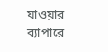যাওয়ার ব্যাপারে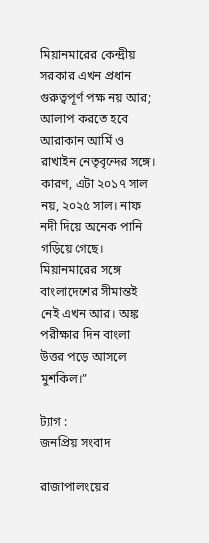মিয়ানমারের কেন্দ্রীয় সরকার এখন প্রধান গুরুত্বপূর্ণ পক্ষ নয় আর; আলাপ করতে হবে আরাকান আর্মি ও রাখাইন নেতৃবৃন্দের সঙ্গে। কারণ, এটা ২০১৭ সাল নয়, ২০২৫ সাল। নাফ নদী দিয়ে অনেক পানি গড়িয়ে গেছে। মিয়ানমারের সঙ্গে বাংলাদেশের সীমান্তই নেই এখন আর। অঙ্ক পরীক্ষার দিন বাংলা উত্তর পড়ে আসলে মুশকিল।”

ট্যাগ :
জনপ্রিয় সংবাদ

রাজাপালংয়ের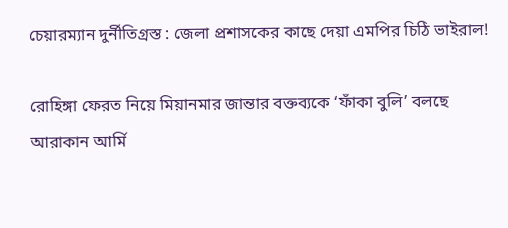চেয়ারম্যান দুর্নীতিগ্রস্ত : জেলা প্রশাসকের কাছে দেয়া এমপির চিঠি ভাইরাল!

রোহিঙ্গা ফেরত নিয়ে মিয়ানমার জান্তার বক্তব্যকে ‘ফাঁকা বুলি’ বলছে আরাকান আর্মি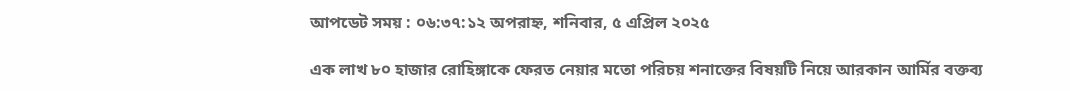আপডেট সময় : ০৬:৩৭:১২ অপরাহ্ন, শনিবার, ৫ এপ্রিল ২০২৫

এক লাখ ৮০ হাজার রোহিঙ্গাকে ফেরত নেয়ার মতো পরিচয় শনাক্তের বিষয়টি নিয়ে আরকান আর্মির বক্তব্য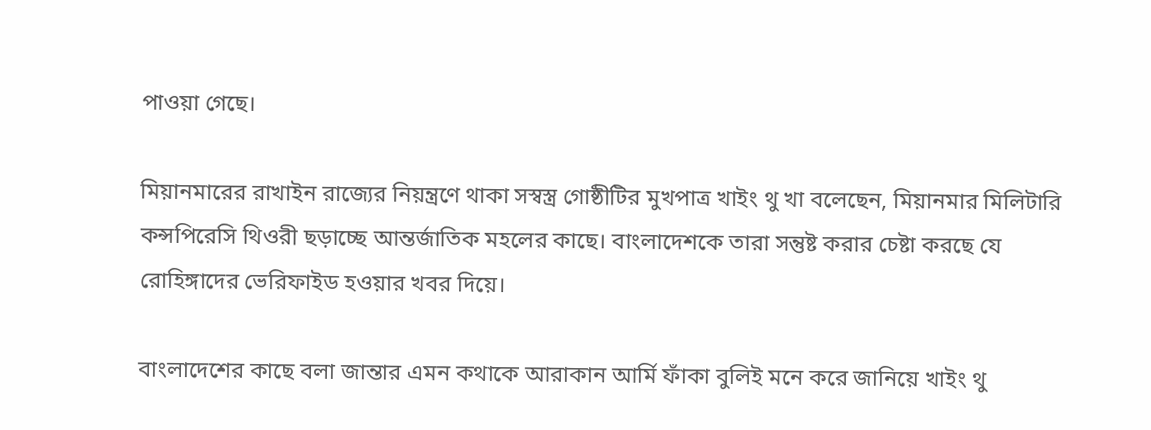পাওয়া গেছে।

মিয়ানমারের রাখাইন রাজ্যের নিয়ন্ত্রণে থাকা সস্বস্ত্র গোষ্ঠীটির মুখপাত্র খাইং থু খা বলেছেন, মিয়ানমার মিলিটারি কন্সপিরেসি থিওরী ছড়াচ্ছে আন্তর্জাতিক মহলের কাছে। বাংলাদেশকে তারা সন্তুষ্ট করার চেষ্টা করছে যে রোহিঙ্গাদের ভেরিফাইড হওয়ার খবর দিয়ে।

বাংলাদেশের কাছে বলা জান্তার এমন কথাকে আরাকান আর্মি ফাঁকা বুলিই মনে করে জানিয়ে খাইং থু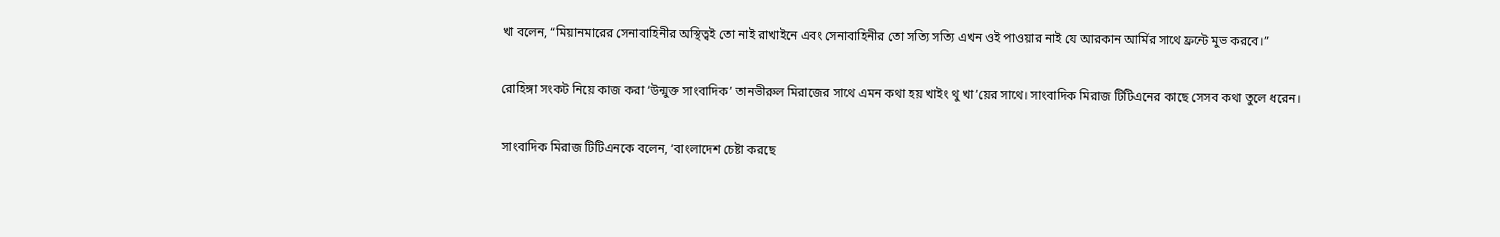খা বলেন, “মিয়ানমারের সেনাবাহিনীর অস্থিত্বই তো নাই রাখাইনে এবং সেনাবাহিনীর তো সত্যি সত্যি এখন ওই পাওয়ার নাই যে আরকান আর্মির সাথে ফ্রন্টে মুভ করবে।”

রোহিঙ্গা সংকট নিয়ে কাজ করা ‘উন্মুক্ত সাংবাদিক’ তানভীরুল মিরাজের সাথে এমন কথা হয় খাইং থু খা’য়ের সাথে। সাংবাদিক মিরাজ টিটিএনের কাছে সেসব কথা তুলে ধরেন।

সাংবাদিক মিরাজ টিটিএনকে বলেন, ‘বাংলাদেশ চেষ্টা করছে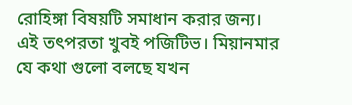রোহিঙ্গা বিষয়টি সমাধান করার জন্য। এই তৎপরতা খুবই পজিটিভ। মিয়ানমার যে কথা গুলো বলছে যখন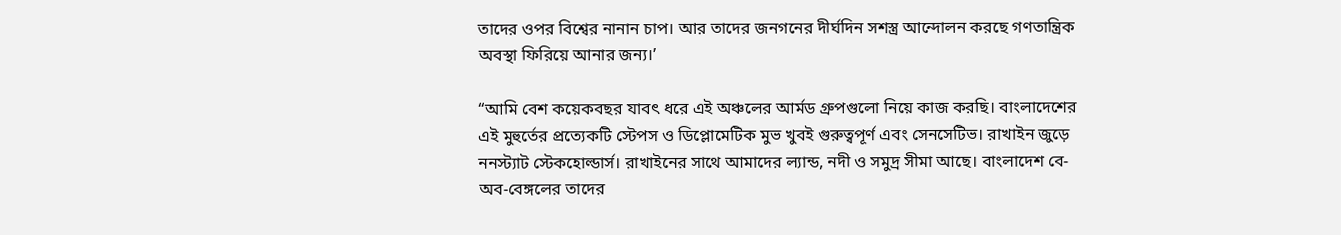তাদের ওপর বিশ্বের নানান চাপ। আর তাদের জনগনের দীর্ঘদিন সশস্ত্র আন্দোলন করছে গণতান্ত্রিক অবস্থা ফিরিয়ে আনার জন্য।’

“আমি বেশ কয়েকবছর যাবৎ ধরে এই অঞ্চলের আর্মড গ্রুপগুলো নিয়ে কাজ করছি। বাংলাদেশের এই মুহুর্তের প্রত্যেকটি স্টেপস ও ডিপ্লোমেটিক মুভ খুবই গুরুত্বপূর্ণ এবং সেনসেটিভ। রাখাইন জুড়ে ননস্ট্যাট স্টেকহোল্ডার্স। রাখাইনের সাথে আমাদের ল্যান্ড, নদী ও সমুদ্র সীমা আছে। বাংলাদেশ বে-অব-বেঙ্গলের তাদের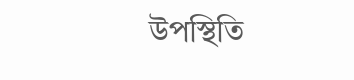উপস্থিতি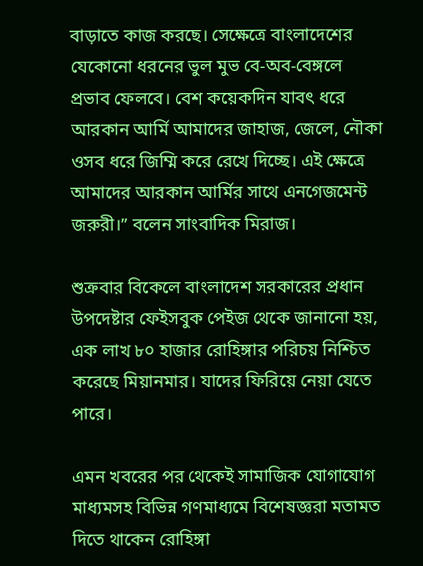বাড়াতে কাজ করছে। সেক্ষেত্রে বাংলাদেশের যেকোনো ধরনের ভুল মুভ বে-অব-বেঙ্গলে প্রভাব ফেলবে। বেশ কয়েকদিন যাবৎ ধরে আরকান আর্মি আমাদের জাহাজ, জেলে, নৌকা ওসব ধরে জিম্মি করে রেখে দিচ্ছে। এই ক্ষেত্রে আমাদের আরকান আর্মির সাথে এনগেজমেন্ট জরুরী।” বলেন সাংবাদিক মিরাজ।

শুক্রবার বিকেলে বাংলাদেশ সরকারের প্রধান উপদেষ্টার ফেইসবুক পেইজ থেকে জানানো হয়, এক লাখ ৮০ হাজার রোহিঙ্গার পরিচয় নিশ্চিত করেছে মিয়ানমার। যাদের ফিরিয়ে নেয়া যেতে পারে।

এমন খবরের পর থেকেই সামাজিক যোগাযোগ মাধ্যমসহ বিভিন্ন গণমাধ্যমে বিশেষজ্ঞরা মতামত দিতে থাকেন রোহিঙ্গা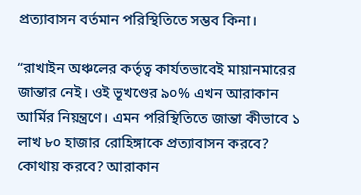প্রত্যাবাসন বর্তমান পরিস্থিতিতে সম্ভব কিনা।

“রাখাইন অঞ্চলের কর্তৃত্ব কার্যতভাবেই মায়ানমারের জান্তার নেই। ওই ভূখণ্ডের ৯০% এখন আরাকান আর্মির নিয়ন্ত্রণে। এমন পরিস্থিতিতে জান্তা কীভাবে ১ লাখ ৮০ হাজার রোহিঙ্গাকে প্রত্যাবাসন করবে? কোথায় করবে? আরাকান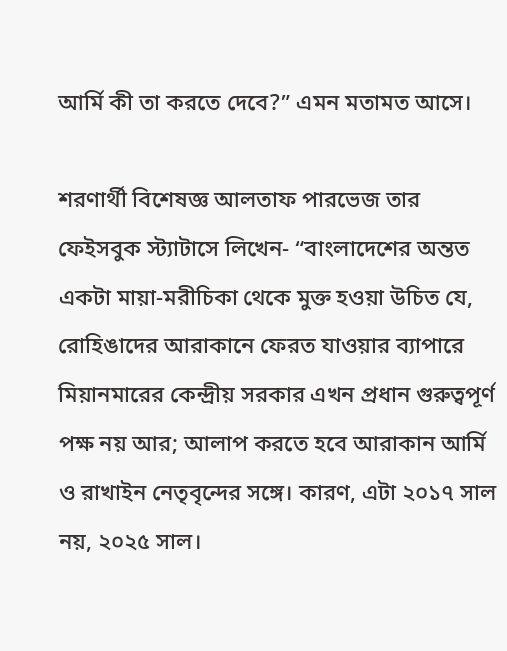আর্মি কী তা করতে দেবে?” এমন মতামত আসে।

শরণার্থী বিশেষজ্ঞ আলতাফ পারভেজ তার ফেইসবুক স্ট্যাটাসে লিখেন- “বাংলাদেশের অন্তত একটা মায়া-মরীচিকা থেকে মুক্ত হওয়া উচিত যে, রোহিঙাদের আরাকানে ফেরত যাওয়ার ব্যাপারে মিয়ানমারের কেন্দ্রীয় সরকার এখন প্রধান গুরুত্বপূর্ণ পক্ষ নয় আর; আলাপ করতে হবে আরাকান আর্মি ও রাখাইন নেতৃবৃন্দের সঙ্গে। কারণ, এটা ২০১৭ সাল নয়, ২০২৫ সাল।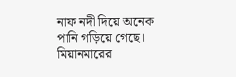নাফ নদী দিয়ে অনেক পানি গড়িয়ে গেছে। মিয়ানমারের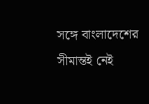সঙ্গে বাংলাদেশের সীমান্তই নেই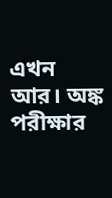এখন আর। অঙ্ক পরীক্ষার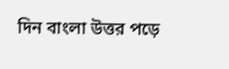দিন বাংলা উত্তর পড়ে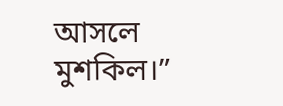আসলে মুশকিল।”